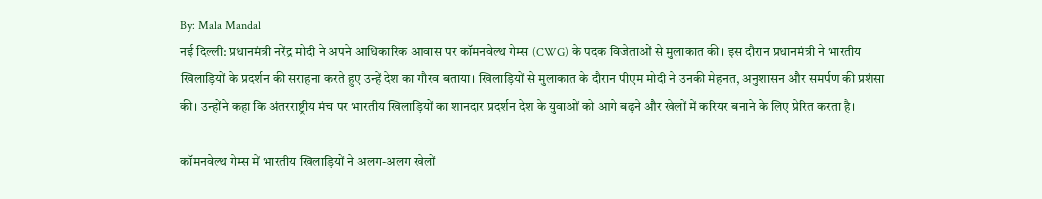By: Mala Mandal
नई दिल्ली: प्रधानमंत्री नरेंद्र मोदी ने अपने आधिकारिक आवास पर कॉमनवेल्थ गेम्स (CWG) के पदक विजेताओं से मुलाकात की। इस दौरान प्रधानमंत्री ने भारतीय खिलाड़ियों के प्रदर्शन की सराहना करते हुए उन्हें देश का गौरव बताया। खिलाड़ियों से मुलाकात के दौरान पीएम मोदी ने उनकी मेहनत, अनुशासन और समर्पण की प्रशंसा की। उन्होंने कहा कि अंतरराष्ट्रीय मंच पर भारतीय खिलाड़ियों का शानदार प्रदर्शन देश के युवाओं को आगे बढ़ने और खेलों में करियर बनाने के लिए प्रेरित करता है।

कॉमनवेल्थ गेम्स में भारतीय खिलाड़ियों ने अलग-अलग खेलों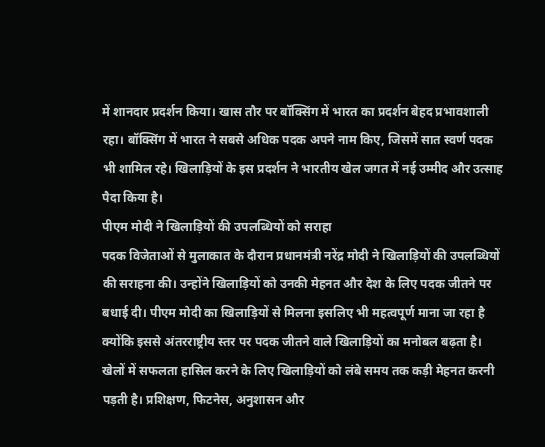में शानदार प्रदर्शन किया। खास तौर पर बॉक्सिंग में भारत का प्रदर्शन बेहद प्रभावशाली रहा। बॉक्सिंग में भारत ने सबसे अधिक पदक अपने नाम किए, जिसमें सात स्वर्ण पदक भी शामिल रहे। खिलाड़ियों के इस प्रदर्शन ने भारतीय खेल जगत में नई उम्मीद और उत्साह पैदा किया है।
पीएम मोदी ने खिलाड़ियों की उपलब्धियों को सराहा
पदक विजेताओं से मुलाकात के दौरान प्रधानमंत्री नरेंद्र मोदी ने खिलाड़ियों की उपलब्धियों की सराहना की। उन्होंने खिलाड़ियों को उनकी मेहनत और देश के लिए पदक जीतने पर बधाई दी। पीएम मोदी का खिलाड़ियों से मिलना इसलिए भी महत्वपूर्ण माना जा रहा है क्योंकि इससे अंतरराष्ट्रीय स्तर पर पदक जीतने वाले खिलाड़ियों का मनोबल बढ़ता है। खेलों में सफलता हासिल करने के लिए खिलाड़ियों को लंबे समय तक कड़ी मेहनत करनी पड़ती है। प्रशिक्षण, फिटनेस, अनुशासन और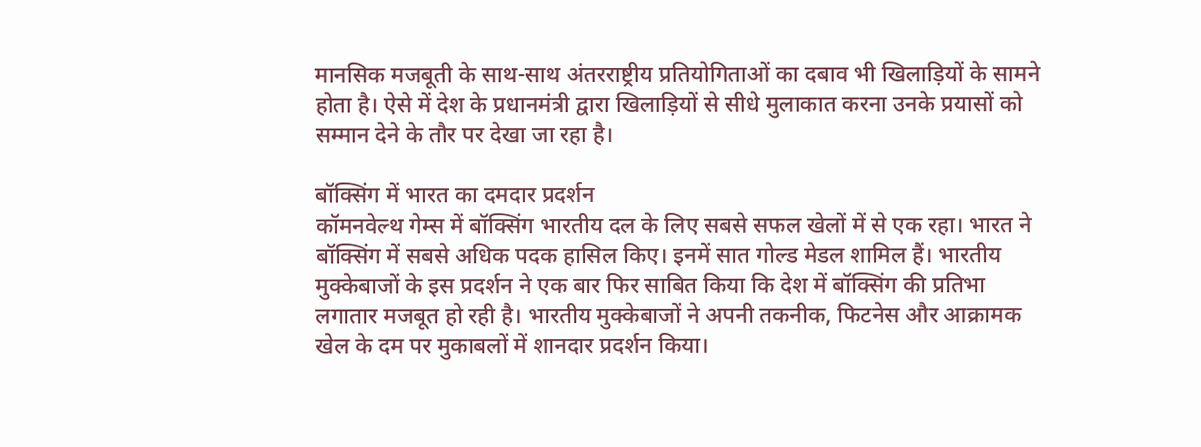मानसिक मजबूती के साथ-साथ अंतरराष्ट्रीय प्रतियोगिताओं का दबाव भी खिलाड़ियों के सामने होता है। ऐसे में देश के प्रधानमंत्री द्वारा खिलाड़ियों से सीधे मुलाकात करना उनके प्रयासों को सम्मान देने के तौर पर देखा जा रहा है।

बॉक्सिंग में भारत का दमदार प्रदर्शन
कॉमनवेल्थ गेम्स में बॉक्सिंग भारतीय दल के लिए सबसे सफल खेलों में से एक रहा। भारत ने बॉक्सिंग में सबसे अधिक पदक हासिल किए। इनमें सात गोल्ड मेडल शामिल हैं। भारतीय मुक्केबाजों के इस प्रदर्शन ने एक बार फिर साबित किया कि देश में बॉक्सिंग की प्रतिभा लगातार मजबूत हो रही है। भारतीय मुक्केबाजों ने अपनी तकनीक, फिटनेस और आक्रामक खेल के दम पर मुकाबलों में शानदार प्रदर्शन किया।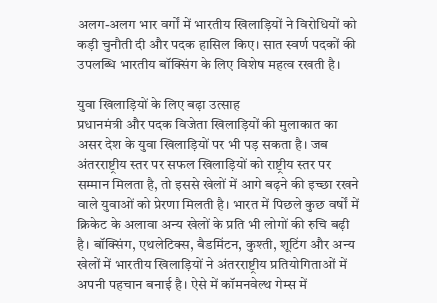अलग-अलग भार वर्गों में भारतीय खिलाड़ियों ने विरोधियों को कड़ी चुनौती दी और पदक हासिल किए। सात स्वर्ण पदकों की उपलब्धि भारतीय बॉक्सिंग के लिए विशेष महत्व रखती है।

युवा खिलाड़ियों के लिए बढ़ा उत्साह
प्रधानमंत्री और पदक विजेता खिलाड़ियों की मुलाकात का असर देश के युवा खिलाड़ियों पर भी पड़ सकता है। जब अंतरराष्ट्रीय स्तर पर सफल खिलाड़ियों को राष्ट्रीय स्तर पर सम्मान मिलता है, तो इससे खेलों में आगे बढ़ने की इच्छा रखने वाले युवाओं को प्रेरणा मिलती है। भारत में पिछले कुछ वर्षों में क्रिकेट के अलावा अन्य खेलों के प्रति भी लोगों की रुचि बढ़ी है। बॉक्सिंग, एथलेटिक्स, बैडमिंटन, कुश्ती, शूटिंग और अन्य खेलों में भारतीय खिलाड़ियों ने अंतरराष्ट्रीय प्रतियोगिताओं में अपनी पहचान बनाई है। ऐसे में कॉमनवेल्थ गेम्स में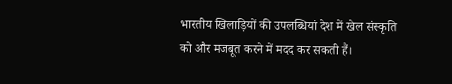भारतीय खिलाड़ियों की उपलब्धियां देश में खेल संस्कृति को और मजबूत करने में मदद कर सकती हैं।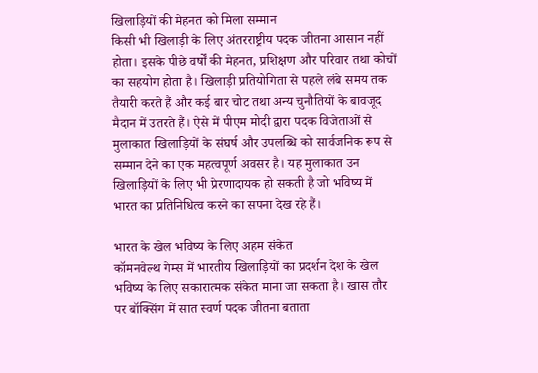खिलाड़ियों की मेहनत को मिला सम्मान
किसी भी खिलाड़ी के लिए अंतरराष्ट्रीय पदक जीतना आसान नहीं होता। इसके पीछे वर्षों की मेहनत, प्रशिक्षण और परिवार तथा कोचों का सहयोग होता है। खिलाड़ी प्रतियोगिता से पहले लंबे समय तक तैयारी करते हैं और कई बार चोट तथा अन्य चुनौतियों के बावजूद मैदान में उतरते हैं। ऐसे में पीएम मोदी द्वारा पदक विजेताओं से मुलाकात खिलाड़ियों के संघर्ष और उपलब्धि को सार्वजनिक रूप से सम्मान देने का एक महत्वपूर्ण अवसर है। यह मुलाकात उन खिलाड़ियों के लिए भी प्रेरणादायक हो सकती है जो भविष्य में भारत का प्रतिनिधित्व करने का सपना देख रहे हैं।

भारत के खेल भविष्य के लिए अहम संकेत
कॉमनवेल्थ गेम्स में भारतीय खिलाड़ियों का प्रदर्शन देश के खेल भविष्य के लिए सकारात्मक संकेत माना जा सकता है। खास तौर पर बॉक्सिंग में सात स्वर्ण पदक जीतना बताता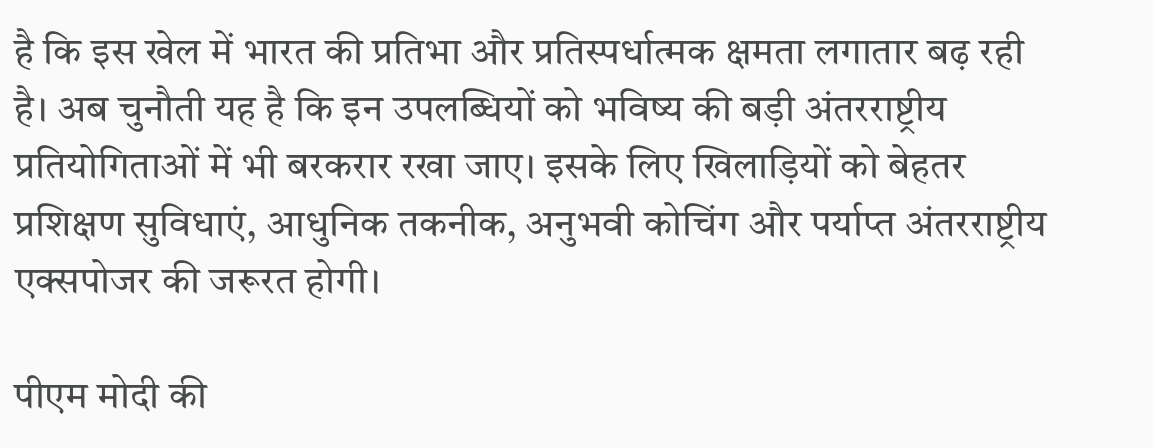है कि इस खेल में भारत की प्रतिभा और प्रतिस्पर्धात्मक क्षमता लगातार बढ़ रही है। अब चुनौती यह है कि इन उपलब्धियों को भविष्य की बड़ी अंतरराष्ट्रीय प्रतियोगिताओं में भी बरकरार रखा जाए। इसके लिए खिलाड़ियों को बेहतर प्रशिक्षण सुविधाएं, आधुनिक तकनीक, अनुभवी कोचिंग और पर्याप्त अंतरराष्ट्रीय एक्सपोजर की जरूरत होगी।

पीएम मोदी की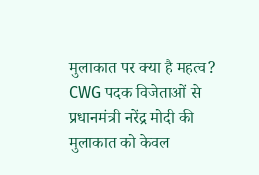मुलाकात पर क्या है महत्व?
CWG पदक विजेताओं से प्रधानमंत्री नरेंद्र मोदी की मुलाकात को केवल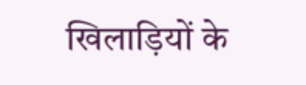खिलाड़ियों के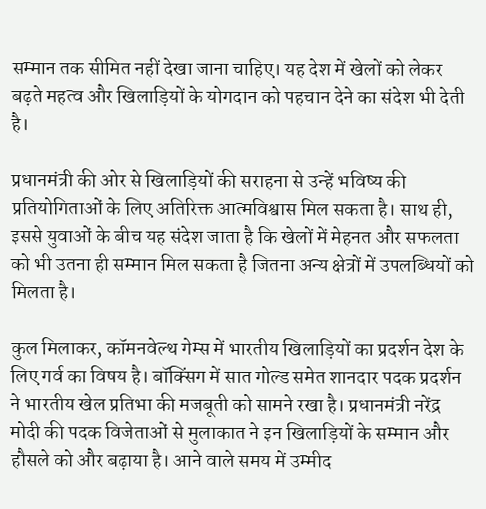सम्मान तक सीमित नहीं देखा जाना चाहिए। यह देश में खेलों को लेकर बढ़ते महत्व और खिलाड़ियों के योगदान को पहचान देने का संदेश भी देती है।

प्रधानमंत्री की ओर से खिलाड़ियों की सराहना से उन्हें भविष्य की प्रतियोगिताओं के लिए अतिरिक्त आत्मविश्वास मिल सकता है। साथ ही, इससे युवाओं के बीच यह संदेश जाता है कि खेलों में मेहनत और सफलता को भी उतना ही सम्मान मिल सकता है जितना अन्य क्षेत्रों में उपलब्धियों को मिलता है।

कुल मिलाकर, कॉमनवेल्थ गेम्स में भारतीय खिलाड़ियों का प्रदर्शन देश के लिए गर्व का विषय है। बॉक्सिंग में सात गोल्ड समेत शानदार पदक प्रदर्शन ने भारतीय खेल प्रतिभा की मजबूती को सामने रखा है। प्रधानमंत्री नरेंद्र मोदी की पदक विजेताओं से मुलाकात ने इन खिलाड़ियों के सम्मान और हौसले को और बढ़ाया है। आने वाले समय में उम्मीद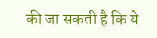की जा सकती है कि ये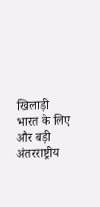खिलाड़ी भारत के लिए और बड़ी अंतरराष्ट्रीय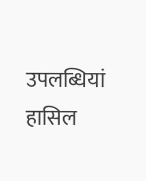उपलब्धियां हासिल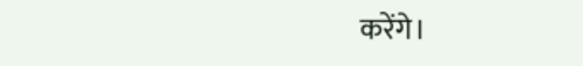करेंगे।